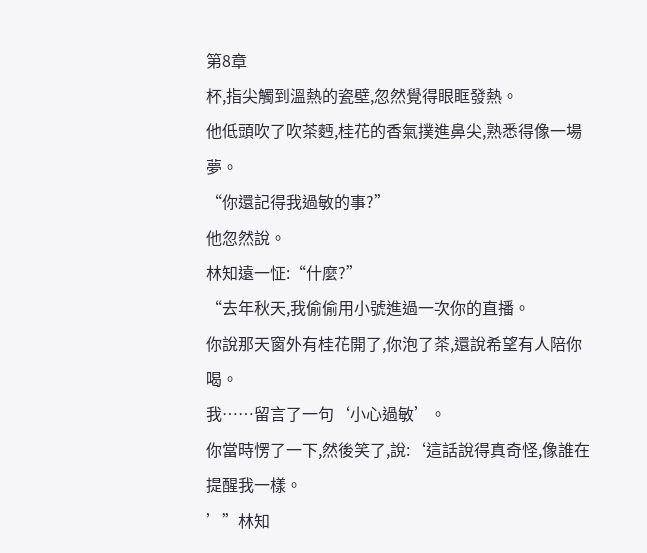第8章
杯,指尖觸到溫熱的瓷壁,忽然覺得眼眶發熱。
他低頭吹了吹茶麪,桂花的香氣撲進鼻尖,熟悉得像一場夢。
“你還記得我過敏的事?”
他忽然說。
林知遠一怔:“什麼?”
“去年秋天,我偷偷用小號進過一次你的直播。
你說那天窗外有桂花開了,你泡了茶,還說希望有人陪你喝。
我……留言了一句‘小心過敏’。
你當時愣了一下,然後笑了,說:‘這話說得真奇怪,像誰在提醒我一樣。
’”林知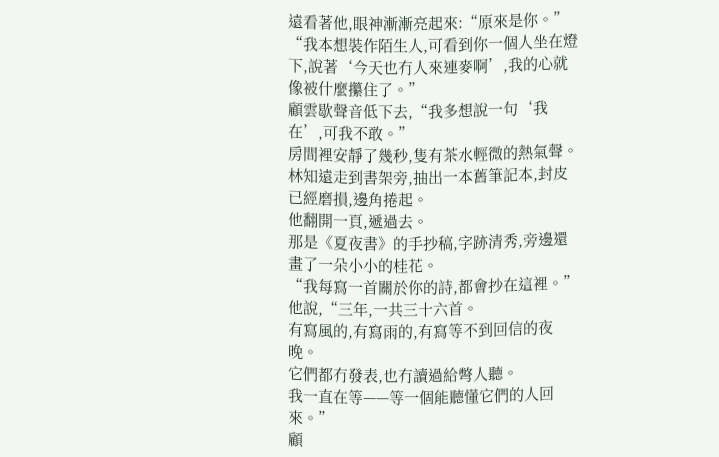遠看著他,眼神漸漸亮起來:“原來是你。”
“我本想裝作陌生人,可看到你一個人坐在燈下,說著‘今天也冇人來連麥啊’,我的心就像被什麼攥住了。”
顧雲歇聲音低下去,“我多想說一句‘我在’,可我不敢。”
房間裡安靜了幾秒,隻有茶水輕微的熱氣聲。
林知遠走到書架旁,抽出一本舊筆記本,封皮已經磨損,邊角捲起。
他翻開一頁,遞過去。
那是《夏夜書》的手抄稿,字跡清秀,旁邊還畫了一朵小小的桂花。
“我每寫一首關於你的詩,都會抄在這裡。”
他說,“三年,一共三十六首。
有寫風的,有寫雨的,有寫等不到回信的夜晚。
它們都冇發表,也冇讀過給彆人聽。
我一直在等——等一個能聽懂它們的人回來。”
顧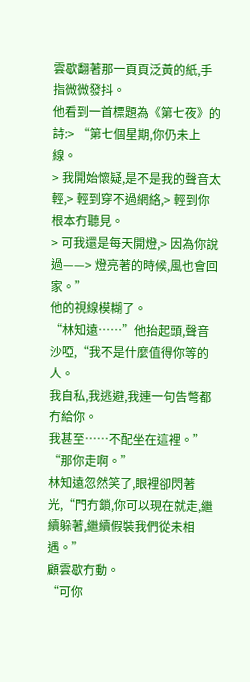雲歇翻著那一頁頁泛黃的紙,手指微微發抖。
他看到一首標題為《第七夜》的詩:> “第七個星期,你仍未上線。
> 我開始懷疑,是不是我的聲音太輕,> 輕到穿不過網絡,> 輕到你根本冇聽見。
> 可我還是每天開燈,> 因為你說過——> 燈亮著的時候,風也會回家。”
他的視線模糊了。
“林知遠……”他抬起頭,聲音沙啞,“我不是什麼值得你等的人。
我自私,我逃避,我連一句告彆都冇給你。
我甚至……不配坐在這裡。”
“那你走啊。”
林知遠忽然笑了,眼裡卻閃著光,“門冇鎖,你可以現在就走,繼續躲著,繼續假裝我們從未相遇。”
顧雲歇冇動。
“可你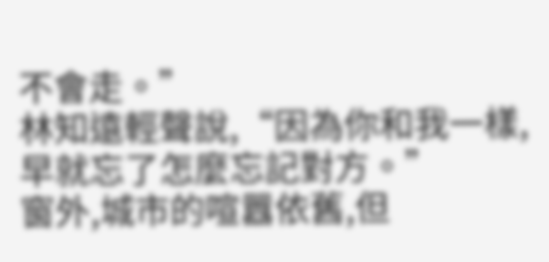不會走。”
林知遠輕聲說,“因為你和我一樣,早就忘了怎麼忘記對方。”
窗外,城市的喧囂依舊,但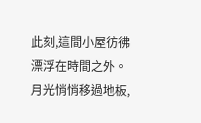此刻,這間小屋彷彿漂浮在時間之外。
月光悄悄移過地板,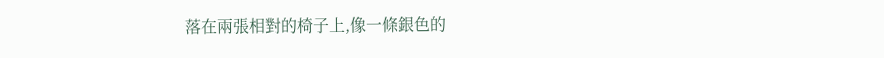落在兩張相對的椅子上,像一條銀色的